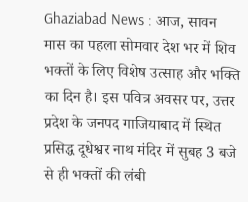Ghaziabad News : आज, सावन मास का पहला सोमवार देश भर में शिव भक्तों के लिए विशेष उत्साह और भक्ति का दिन है। इस पवित्र अवसर पर, उत्तर प्रदेश के जनपद गाजियाबाद में स्थित प्रसिद्ध दूधेश्वर नाथ मंदिर में सुबह 3 बजे से ही भक्तों की लंबी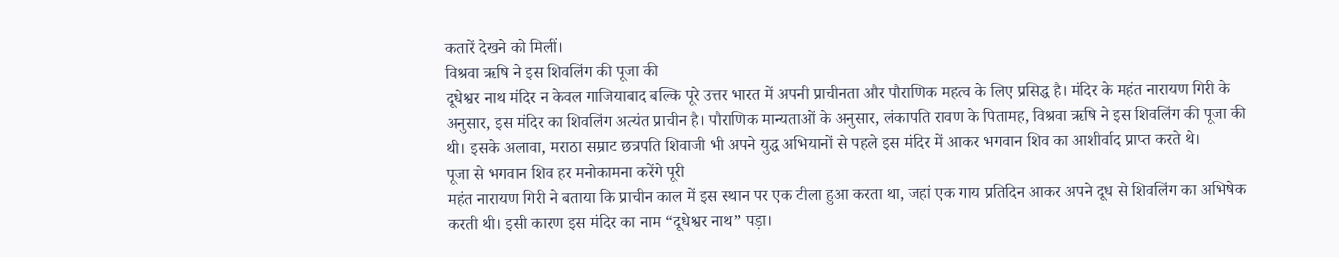कतारें देखने को मिलीं।
विश्रवा ऋषि ने इस शिवलिंग की पूजा की
दूधेश्वर नाथ मंदिर न केवल गाजियाबाद बल्कि पूरे उत्तर भारत में अपनी प्राचीनता और पौराणिक महत्व के लिए प्रसिद्ध है। मंदिर के महंत नारायण गिरी के अनुसार, इस मंदिर का शिवलिंग अत्यंत प्राचीन है। पौराणिक मान्यताओं के अनुसार, लंकापति रावण के पितामह, विश्रवा ऋषि ने इस शिवलिंग की पूजा की थी। इसके अलावा, मराठा सम्राट छत्रपति शिवाजी भी अपने युद्ध अभियानों से पहले इस मंदिर में आकर भगवान शिव का आशीर्वाद प्राप्त करते थे।
पूजा से भगवान शिव हर मनोकामना करेंगे पूरी
महंत नारायण गिरी ने बताया कि प्राचीन काल में इस स्थान पर एक टीला हुआ करता था, जहां एक गाय प्रतिदिन आकर अपने दूध से शिवलिंग का अभिषेक करती थी। इसी कारण इस मंदिर का नाम “दूधेश्वर नाथ” पड़ा।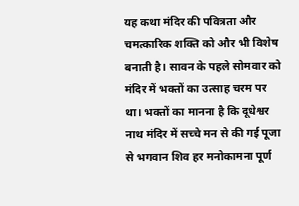यह कथा मंदिर की पवित्रता और चमत्कारिक शक्ति को और भी विशेष बनाती है। सावन के पहले सोमवार को मंदिर में भक्तों का उत्साह चरम पर था। भक्तों का मानना है कि दूधेश्वर नाथ मंदिर में सच्चे मन से की गई पूजा से भगवान शिव हर मनोकामना पूर्ण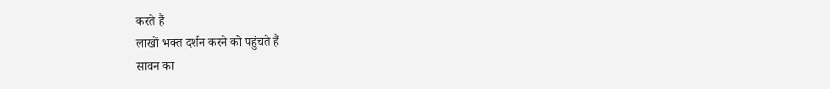करते हैं
लाखों भक्त दर्शन करने को पहुंचते हैं
सावन का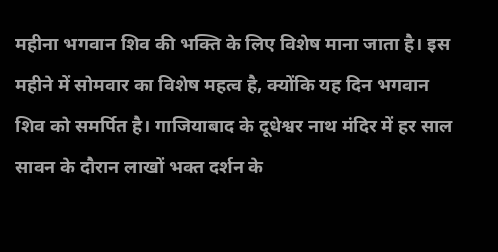महीना भगवान शिव की भक्ति के लिए विशेष माना जाता है। इस महीने में सोमवार का विशेष महत्व है, क्योंकि यह दिन भगवान शिव को समर्पित है। गाजियाबाद के दूधेश्वर नाथ मंदिर में हर साल सावन के दौरान लाखों भक्त दर्शन के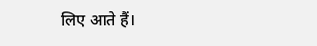लिए आते हैं।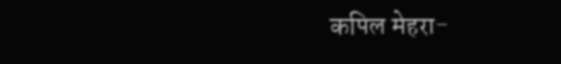कपिल मेहरा-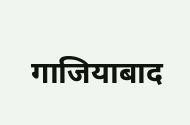गाजियाबाद